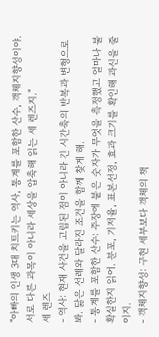"아빠의 인생 3대 치트키는 역사, 통계를 포함한 산수, 객체지향성이야. 서로 다른 과목이 아니라 세상을 압축해 읽는 세 렌즈지."
세 렌즈
- 역사: 현재 사건을 고립된 점이 아니라 긴 시간축의 반복과 변형으로 봐. 닮은 선례와 달라진 조건을 함께 찾게 해.
- 통계를 포함한 산수: 주장에 붙은 숫자가 무엇을 측정했고 얼마나 불확실한지 읽어. 분포, 기저율, 표본선정, 효과 크기를 확인해 과신을 줄이지.
- 객체지향성: 구현 세부보다 객체의 책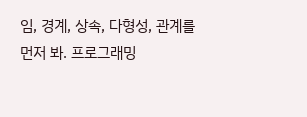임, 경계, 상속, 다형성, 관계를 먼저 봐. 프로그래밍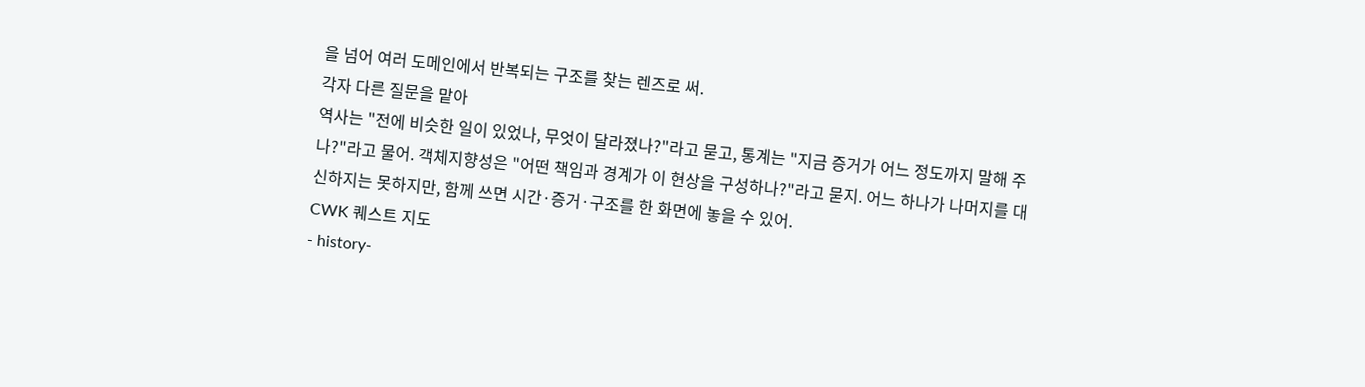을 넘어 여러 도메인에서 반복되는 구조를 찾는 렌즈로 써.
각자 다른 질문을 맡아
역사는 "전에 비슷한 일이 있었나, 무엇이 달라졌나?"라고 묻고, 통계는 "지금 증거가 어느 정도까지 말해 주나?"라고 물어. 객체지향성은 "어떤 책임과 경계가 이 현상을 구성하나?"라고 묻지. 어느 하나가 나머지를 대신하지는 못하지만, 함께 쓰면 시간·증거·구조를 한 화면에 놓을 수 있어.
CWK 퀘스트 지도
- history-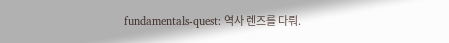fundamentals-quest: 역사 렌즈를 다뤄.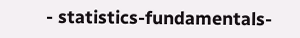- statistics-fundamentals-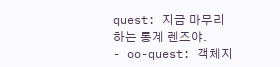quest: 지금 마무리하는 통계 렌즈야.
- oo-quest: 객체지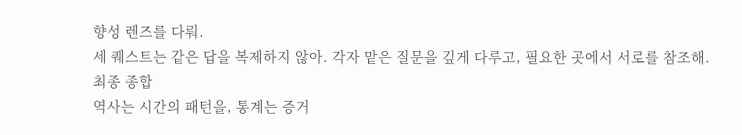향성 렌즈를 다뤄.
세 퀘스트는 같은 답을 복제하지 않아. 각자 맡은 질문을 깊게 다루고, 필요한 곳에서 서로를 참조해.
최종 종합
역사는 시간의 패턴을, 통계는 증거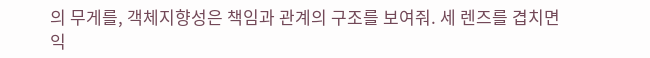의 무게를, 객체지향성은 책임과 관계의 구조를 보여줘. 세 렌즈를 겹치면 익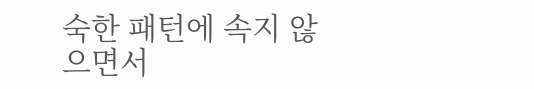숙한 패턴에 속지 않으면서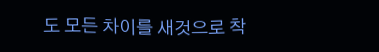도 모든 차이를 새것으로 착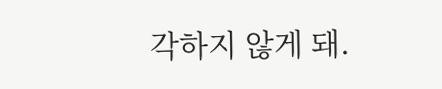각하지 않게 돼.